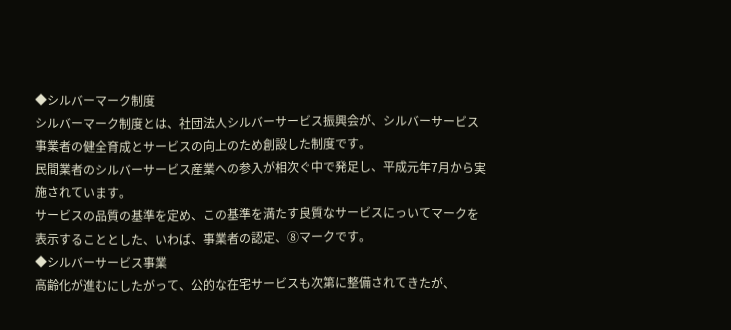◆シルバーマーク制度
シルバーマーク制度とは、社団法人シルバーサービス振興会が、シルバーサービス事業者の健全育成とサービスの向上のため創設した制度です。
民間業者のシルバーサービス産業への参入が相次ぐ中で発足し、平成元年7月から実施されています。
サービスの品質の基準を定め、この基準を満たす良質なサービスにっいてマークを表示することとした、いわば、事業者の認定、⑧マークです。
◆シルバーサービス事業
高齢化が進むにしたがって、公的な在宅サービスも次第に整備されてきたが、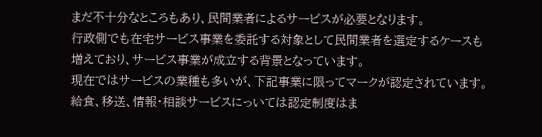まだ不十分なところもあり、民間業者によるサービスが必要となります。
行政側でも在宅サービス事業を委託する対象として民間業者を選定するケースも増えており、サービス事業が成立する背景となっています。
現在ではサービスの業種も多いが、下記事業に限ってマークが認定されています。
給食、移送、情報・相談サービスにっいては認定制度はま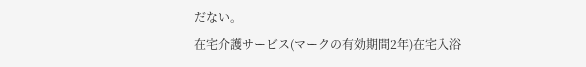だない。
在宅介護サービス(マークの有効期間2年)在宅入浴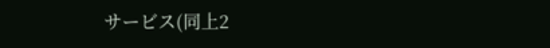サービス(同上2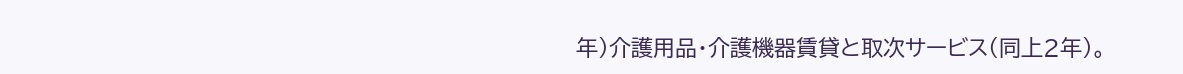年)介護用品・介護機器賃貸と取次サービス(同上2年)。